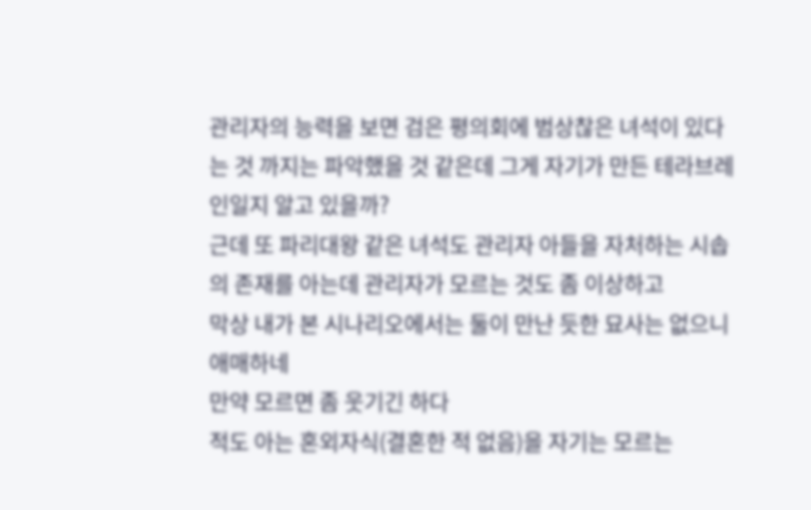관리자의 능력을 보면 검은 평의회에 범상찮은 녀석이 있다는 것 까지는 파악했을 것 같은데 그게 자기가 만든 테라브레인일지 알고 있을까?
근데 또 파리대왕 같은 녀석도 관리자 아들을 자처하는 시솝의 존재를 아는데 관리자가 모르는 것도 좀 이상하고
막상 내가 본 시나리오에서는 둘이 만난 듯한 묘사는 없으니 애매하네
만약 모르면 좀 웃기긴 하다
적도 아는 혼외자식(결혼한 적 없음)을 자기는 모르는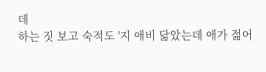데
하는 짓 보고 숙적도 '지 애비 닮았는데 애가 젊어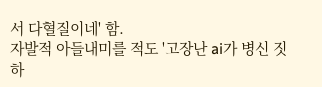서 다혈질이네' 함.
자발적 아들내미를 적도 '고장난 ai가 병신 짓하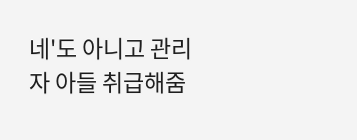네'도 아니고 관리자 아들 취급해줌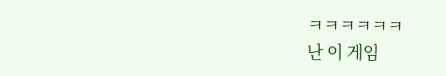ㅋㅋㅋㅋㅋㅋ
난 이 게임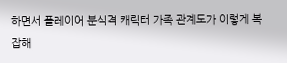하면서 플레이어 분식격 캐릭터 가족 관계도가 이렇게 복잡해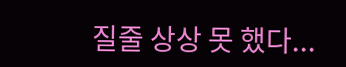질줄 상상 못 했다...